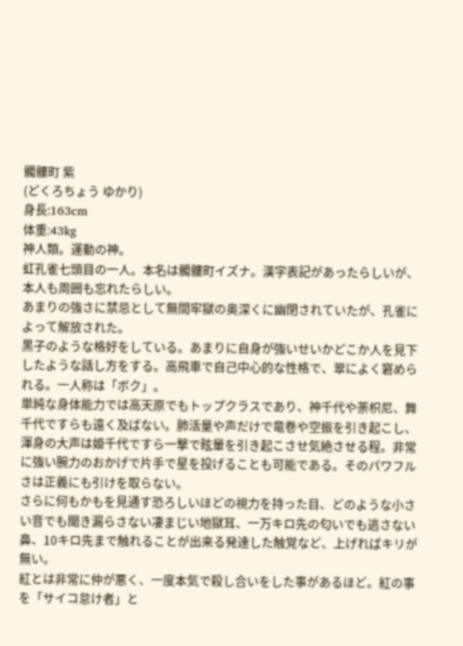髑髏町 紫
(どくろちょう ゆかり)
身長:163cm
体重:43kg
神人類。運動の神。
虹孔雀七頭目の一人。本名は髑髏町イズナ。漢字表記があったらしいが、本人も周囲も忘れたらしい。
あまりの強さに禁忌として無間牢獄の奥深くに幽閉されていたが、孔雀によって解放された。
黒子のような格好をしている。あまりに自身が強いせいかどこか人を見下したような話し方をする。高飛車で自己中心的な性格で、翠によく窘められる。一人称は「ボク」。
単純な身体能力では高天原でもトップクラスであり、神千代や荼枳尼、舞千代ですらも遠く及ばない。肺活量や声だけで竜巻や空振を引き起こし、渾身の大声は姫千代ですら一撃で眩暈を引き起こさせ気絶させる程。非常に強い腕力のおかげで片手で星を投げることも可能である。そのパワフルさは正義にも引けを取らない。
さらに何もかもを見通す恐ろしいほどの視力を持った目、どのような小さい音でも聞き漏らさない凄まじい地獄耳、一万キロ先の匂いでも逃さない鼻、10キロ先まで触れることが出来る発達した触覚など、上げればキリが無い。
紅とは非常に仲が悪く、一度本気で殺し合いをした事があるほど。紅の事を「サイコ怠け者」と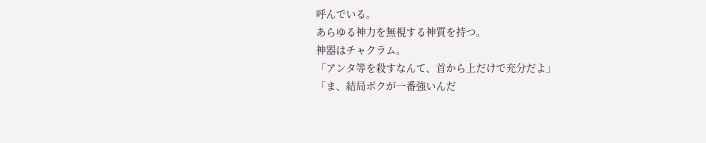呼んでいる。
あらゆる神力を無視する神質を持つ。
神器はチャクラム。
「アンタ等を殺すなんて、首から上だけで充分だよ」
「ま、結局ボクが一番強いんだ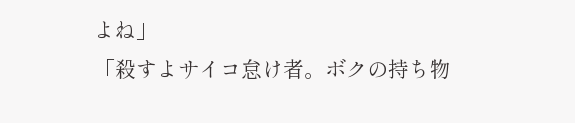よね」
「殺すよサイコ怠け者。ボクの持ち物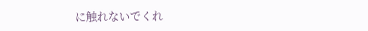に触れないでくれ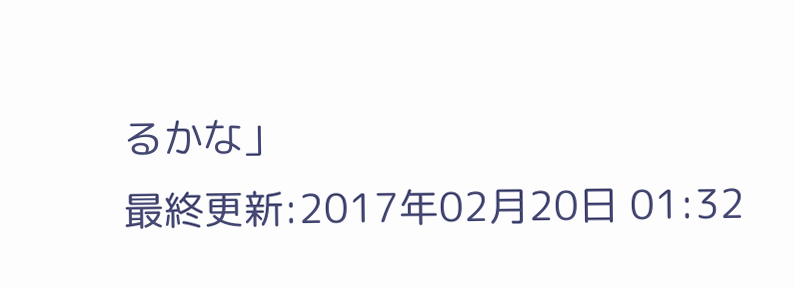るかな」
最終更新:2017年02月20日 01:32